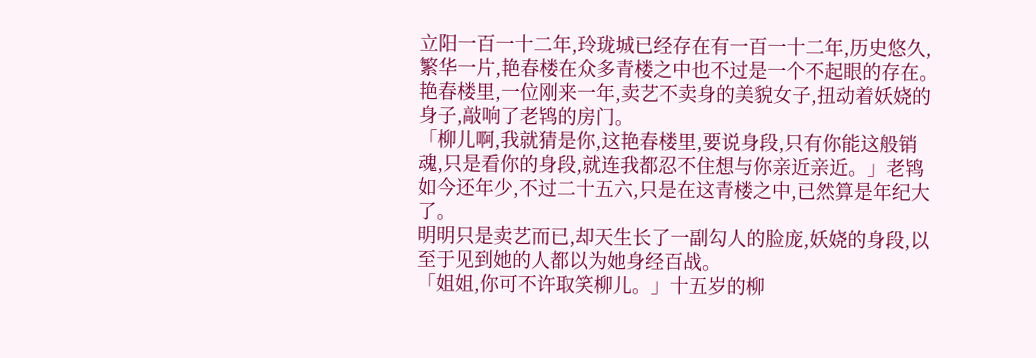立阳一百一十二年,玲珑城已经存在有一百一十二年,历史悠久,繁华一片,艳春楼在众多青楼之中也不过是一个不起眼的存在。
艳春楼里,一位刚来一年,卖艺不卖身的美貌女子,扭动着妖娆的身子,敲响了老鸨的房门。
「柳儿啊,我就猜是你,这艳春楼里,要说身段,只有你能这般销魂,只是看你的身段,就连我都忍不住想与你亲近亲近。」老鸨如今还年少,不过二十五六,只是在这青楼之中,已然算是年纪大了。
明明只是卖艺而已,却天生长了一副勾人的脸庞,妖娆的身段,以至于见到她的人都以为她身经百战。
「姐姐,你可不许取笑柳儿。」十五岁的柳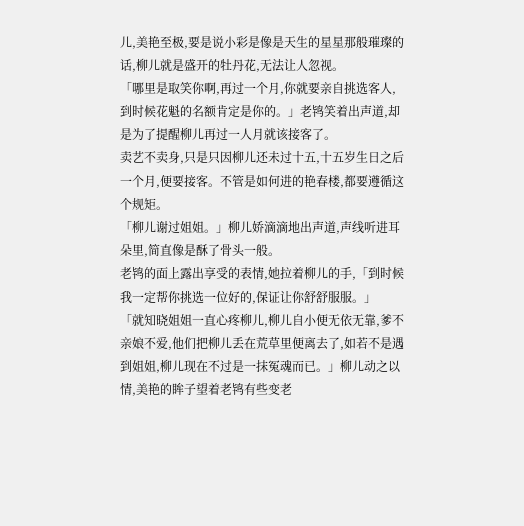儿,美艳至极,要是说小彩是像是天生的星星那般璀璨的话,柳儿就是盛开的牡丹花,无法让人忽视。
「哪里是取笑你啊,再过一个月,你就要亲自挑选客人,到时候花魁的名额肯定是你的。」老鸨笑着出声道,却是为了提醒柳儿再过一人月就该接客了。
卖艺不卖身,只是只因柳儿还未过十五,十五岁生日之后一个月,便要接客。不管是如何进的艳春楼,都要遵循这个规矩。
「柳儿谢过姐姐。」柳儿娇滴滴地出声道,声线听进耳朵里,简直像是酥了骨头一般。
老鸨的面上露出享受的表情,她拉着柳儿的手,「到时候我一定帮你挑选一位好的,保证让你舒舒服服。」
「就知晓姐姐一直心疼柳儿,柳儿自小便无依无靠,爹不亲娘不爱,他们把柳儿丢在荒草里便离去了,如若不是遇到姐姐,柳儿现在不过是一抹冤魂而已。」柳儿动之以情,美艳的眸子望着老鸨有些变老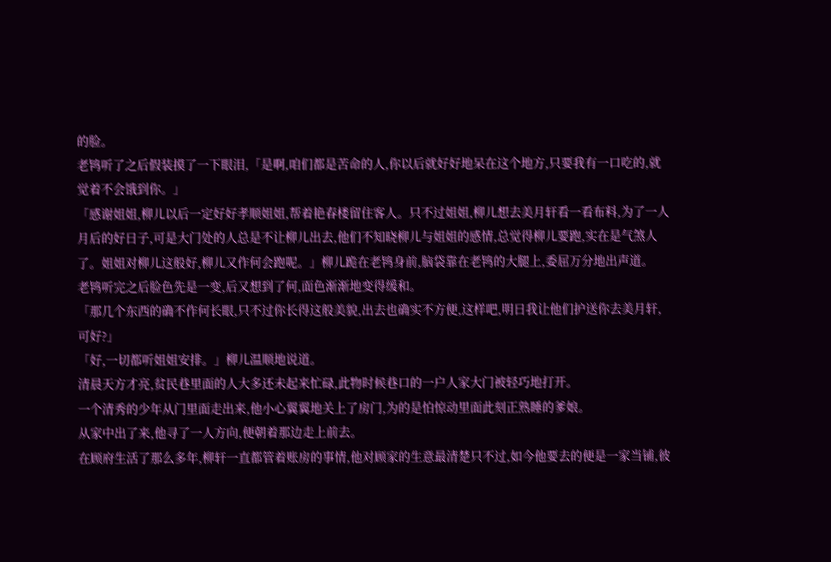的脸。
老鸨听了之后假装摸了一下眼泪,「是啊,咱们都是苦命的人,你以后就好好地呆在这个地方,只要我有一口吃的,就觉着不会饿到你。」
「感谢姐姐,柳儿以后一定好好孝顺姐姐,帮着艳春楼留住客人。只不过姐姐,柳儿想去美月轩看一看布料,为了一人月后的好日子,可是大门处的人总是不让柳儿出去,他们不知晓柳儿与姐姐的感情,总觉得柳儿要跑,实在是气煞人了。姐姐对柳儿这般好,柳儿又作何会跑呢。」柳儿跪在老鸨身前,脑袋靠在老鸨的大腿上,委屈万分地出声道。
老鸨听完之后脸色先是一变,后又想到了何,面色渐渐地变得缓和。
「那几个东西的确不作何长眼,只不过你长得这般美貌,出去也确实不方便,这样吧,明日我让他们护送你去美月轩,可好?」
「好,一切都听姐姐安排。」柳儿温顺地说道。
清晨天方才亮,贫民巷里面的人大多还未起来忙碌,此物时候巷口的一户人家大门被轻巧地打开。
一个清秀的少年从门里面走出来,他小心翼翼地关上了房门,为的是怕惊动里面此刻正熟睡的爹娘。
从家中出了来,他寻了一人方向,便朝着那边走上前去。
在顾府生活了那么多年,柳轩一直都管着账房的事情,他对顾家的生意最清楚只不过,如今他要去的便是一家当铺,彼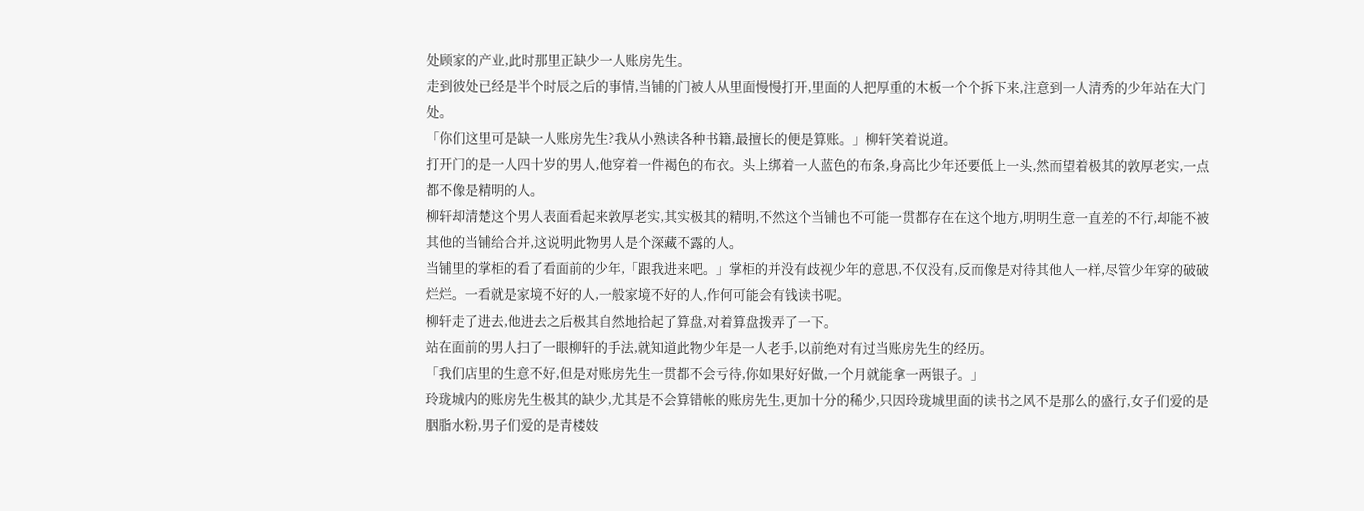处顾家的产业,此时那里正缺少一人账房先生。
走到彼处已经是半个时辰之后的事情,当铺的门被人从里面慢慢打开,里面的人把厚重的木板一个个拆下来,注意到一人清秀的少年站在大门处。
「你们这里可是缺一人账房先生?我从小熟读各种书籍,最擅长的便是算账。」柳轩笑着说道。
打开门的是一人四十岁的男人,他穿着一件褐色的布衣。头上绑着一人蓝色的布条,身高比少年还要低上一头,然而望着极其的敦厚老实,一点都不像是精明的人。
柳轩却清楚这个男人表面看起来敦厚老实,其实极其的精明,不然这个当铺也不可能一贯都存在在这个地方,明明生意一直差的不行,却能不被其他的当铺给合并,这说明此物男人是个深藏不露的人。
当铺里的掌柜的看了看面前的少年,「跟我进来吧。」掌柜的并没有歧视少年的意思,不仅没有,反而像是对待其他人一样,尽管少年穿的破破烂烂。一看就是家境不好的人,一般家境不好的人,作何可能会有钱读书呢。
柳轩走了进去,他进去之后极其自然地拾起了算盘,对着算盘拨弄了一下。
站在面前的男人扫了一眼柳轩的手法,就知道此物少年是一人老手,以前绝对有过当账房先生的经历。
「我们店里的生意不好,但是对账房先生一贯都不会亏待,你如果好好做,一个月就能拿一两银子。」
玲珑城内的账房先生极其的缺少,尤其是不会算错帐的账房先生,更加十分的稀少,只因玲珑城里面的读书之风不是那么的盛行,女子们爱的是胭脂水粉,男子们爱的是青楼妓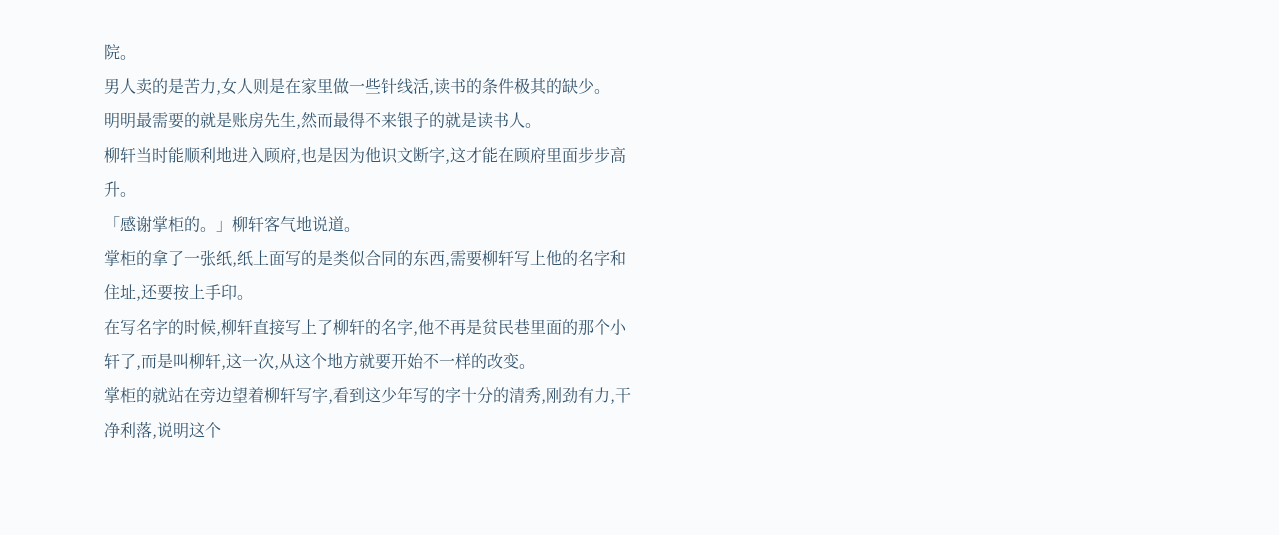院。
男人卖的是苦力,女人则是在家里做一些针线活,读书的条件极其的缺少。
明明最需要的就是账房先生,然而最得不来银子的就是读书人。
柳轩当时能顺利地进入顾府,也是因为他识文断字,这才能在顾府里面步步高升。
「感谢掌柜的。」柳轩客气地说道。
掌柜的拿了一张纸,纸上面写的是类似合同的东西,需要柳轩写上他的名字和住址,还要按上手印。
在写名字的时候,柳轩直接写上了柳轩的名字,他不再是贫民巷里面的那个小轩了,而是叫柳轩,这一次,从这个地方就要开始不一样的改变。
掌柜的就站在旁边望着柳轩写字,看到这少年写的字十分的清秀,刚劲有力,干净利落,说明这个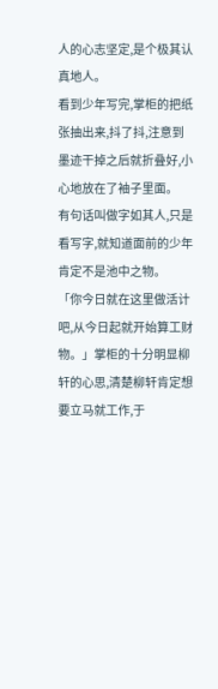人的心志坚定,是个极其认真地人。
看到少年写完,掌柜的把纸张抽出来,抖了抖,注意到墨迹干掉之后就折叠好,小心地放在了袖子里面。
有句话叫做字如其人,只是看写字,就知道面前的少年肯定不是池中之物。
「你今日就在这里做活计吧,从今日起就开始算工财物。」掌柜的十分明显柳轩的心思,清楚柳轩肯定想要立马就工作,于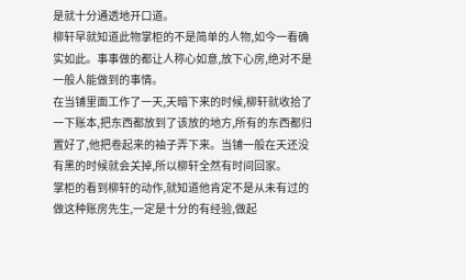是就十分通透地开口道。
柳轩早就知道此物掌柜的不是简单的人物,如今一看确实如此。事事做的都让人称心如意,放下心房,绝对不是一般人能做到的事情。
在当铺里面工作了一天,天暗下来的时候,柳轩就收拾了一下账本,把东西都放到了该放的地方,所有的东西都归置好了,他把卷起来的袖子弄下来。当铺一般在天还没有黑的时候就会关掉,所以柳轩全然有时间回家。
掌柜的看到柳轩的动作,就知道他肯定不是从未有过的做这种账房先生,一定是十分的有经验,做起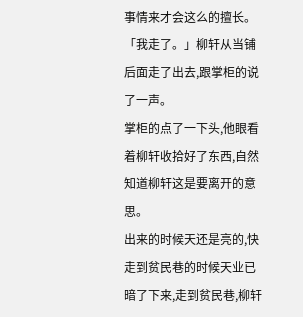事情来才会这么的擅长。
「我走了。」柳轩从当铺后面走了出去,跟掌柜的说了一声。
掌柜的点了一下头,他眼看着柳轩收拾好了东西,自然知道柳轩这是要离开的意思。
出来的时候天还是亮的,快走到贫民巷的时候天业已暗了下来,走到贫民巷,柳轩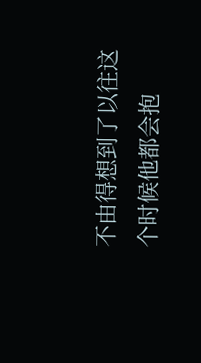不由得想到了以往这个时候他都会抱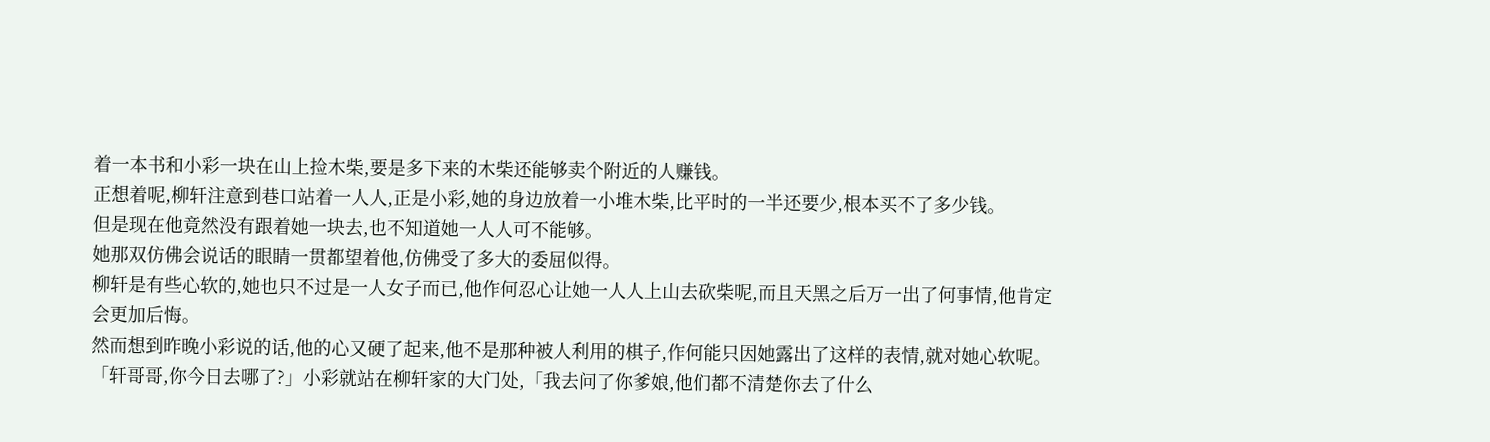着一本书和小彩一块在山上捡木柴,要是多下来的木柴还能够卖个附近的人赚钱。
正想着呢,柳轩注意到巷口站着一人人,正是小彩,她的身边放着一小堆木柴,比平时的一半还要少,根本买不了多少钱。
但是现在他竟然没有跟着她一块去,也不知道她一人人可不能够。
她那双仿佛会说话的眼睛一贯都望着他,仿佛受了多大的委屈似得。
柳轩是有些心软的,她也只不过是一人女子而已,他作何忍心让她一人人上山去砍柴呢,而且天黑之后万一出了何事情,他肯定会更加后悔。
然而想到昨晚小彩说的话,他的心又硬了起来,他不是那种被人利用的棋子,作何能只因她露出了这样的表情,就对她心软呢。
「轩哥哥,你今日去哪了?」小彩就站在柳轩家的大门处,「我去问了你爹娘,他们都不清楚你去了什么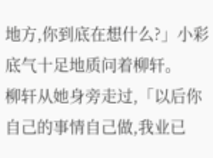地方,你到底在想什么?」小彩底气十足地质问着柳轩。
柳轩从她身旁走过,「以后你自己的事情自己做,我业已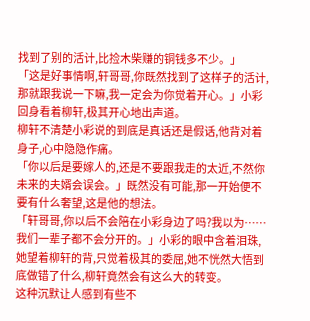找到了别的活计,比捡木柴赚的铜钱多不少。」
「这是好事情啊,轩哥哥,你既然找到了这样子的活计,那就跟我说一下嘛,我一定会为你觉着开心。」小彩回身看着柳轩,极其开心地出声道。
柳轩不清楚小彩说的到底是真话还是假话,他背对着身子,心中隐隐作痛。
「你以后是要嫁人的,还是不要跟我走的太近,不然你未来的夫婿会误会。」既然没有可能,那一开始便不要有什么奢望,这是他的想法。
「轩哥哥,你以后不会陪在小彩身边了吗?我以为……我们一辈子都不会分开的。」小彩的眼中含着泪珠,她望着柳轩的背,只觉着极其的委屈,她不恍然大悟到底做错了什么,柳轩竟然会有这么大的转变。
这种沉默让人感到有些不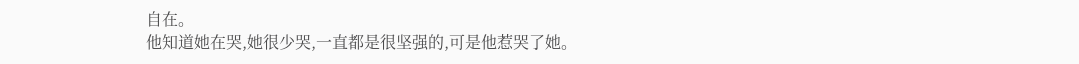自在。
他知道她在哭,她很少哭,一直都是很坚强的,可是他惹哭了她。